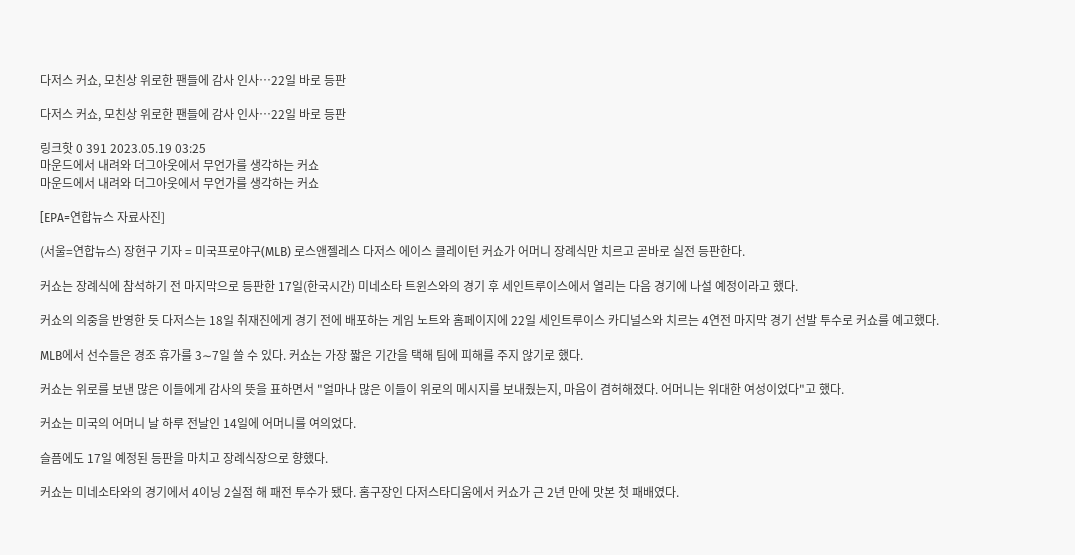다저스 커쇼, 모친상 위로한 팬들에 감사 인사…22일 바로 등판

다저스 커쇼, 모친상 위로한 팬들에 감사 인사…22일 바로 등판

링크핫 0 391 2023.05.19 03:25
마운드에서 내려와 더그아웃에서 무언가를 생각하는 커쇼
마운드에서 내려와 더그아웃에서 무언가를 생각하는 커쇼

[EPA=연합뉴스 자료사진]

(서울=연합뉴스) 장현구 기자 = 미국프로야구(MLB) 로스앤젤레스 다저스 에이스 클레이턴 커쇼가 어머니 장례식만 치르고 곧바로 실전 등판한다.

커쇼는 장례식에 참석하기 전 마지막으로 등판한 17일(한국시간) 미네소타 트윈스와의 경기 후 세인트루이스에서 열리는 다음 경기에 나설 예정이라고 했다.

커쇼의 의중을 반영한 듯 다저스는 18일 취재진에게 경기 전에 배포하는 게임 노트와 홈페이지에 22일 세인트루이스 카디널스와 치르는 4연전 마지막 경기 선발 투수로 커쇼를 예고했다.

MLB에서 선수들은 경조 휴가를 3∼7일 쓸 수 있다. 커쇼는 가장 짧은 기간을 택해 팀에 피해를 주지 않기로 했다.

커쇼는 위로를 보낸 많은 이들에게 감사의 뜻을 표하면서 "얼마나 많은 이들이 위로의 메시지를 보내줬는지, 마음이 겸허해졌다. 어머니는 위대한 여성이었다"고 했다.

커쇼는 미국의 어머니 날 하루 전날인 14일에 어머니를 여의었다.

슬픔에도 17일 예정된 등판을 마치고 장례식장으로 향했다.

커쇼는 미네소타와의 경기에서 4이닝 2실점 해 패전 투수가 됐다. 홈구장인 다저스타디움에서 커쇼가 근 2년 만에 맛본 첫 패배였다.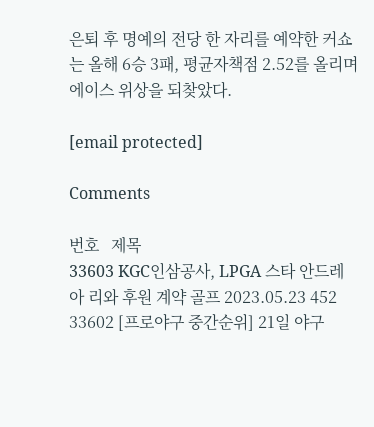은퇴 후 명예의 전당 한 자리를 예약한 커쇼는 올해 6승 3패, 평균자책점 2.52를 올리며 에이스 위상을 되찾았다.

[email protected]

Comments

번호   제목
33603 KGC인삼공사, LPGA 스타 안드레아 리와 후원 계약 골프 2023.05.23 452
33602 [프로야구 중간순위] 21일 야구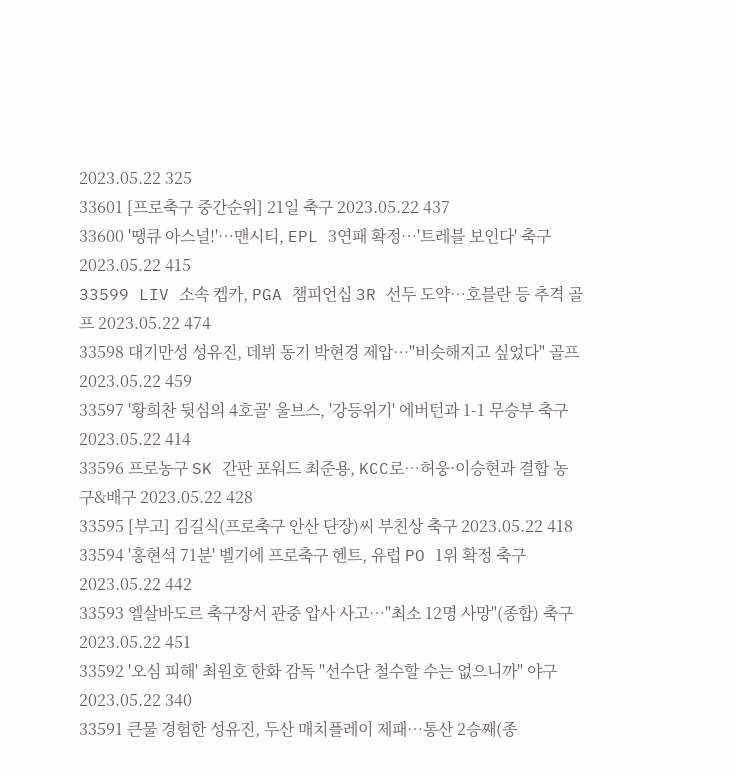2023.05.22 325
33601 [프로축구 중간순위] 21일 축구 2023.05.22 437
33600 '땡큐 아스널!'…맨시티, EPL 3연패 확정…'트레블 보인다' 축구 2023.05.22 415
33599 LIV 소속 켑카, PGA 챔피언십 3R 선두 도약…호블란 등 추격 골프 2023.05.22 474
33598 대기만성 성유진, 데뷔 동기 박현경 제압…"비슷해지고 싶었다" 골프 2023.05.22 459
33597 '황희찬 뒷심의 4호골' 울브스, '강등위기' 에버턴과 1-1 무승부 축구 2023.05.22 414
33596 프로농구 SK 간판 포워드 최준용, KCC로…허웅·이승현과 결합 농구&배구 2023.05.22 428
33595 [부고] 김길식(프로축구 안산 단장)씨 부친상 축구 2023.05.22 418
33594 '홍현석 71분' 벨기에 프로축구 헨트, 유럽 PO 1위 확정 축구 2023.05.22 442
33593 엘살바도르 축구장서 관중 압사 사고…"최소 12명 사망"(종합) 축구 2023.05.22 451
33592 '오심 피해' 최원호 한화 감독 "선수단 철수할 수는 없으니까" 야구 2023.05.22 340
33591 큰물 경험한 성유진, 두산 매치플레이 제패…통산 2승째(종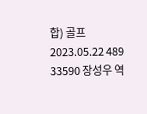합) 골프 2023.05.22 489
33590 장성우 역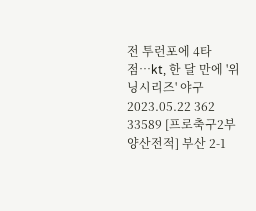전 투런포에 4타점…kt, 한 달 만에 '위닝시리즈' 야구 2023.05.22 362
33589 [프로축구2부 양산전적] 부산 2-1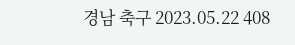경남 축구 2023.05.22 408